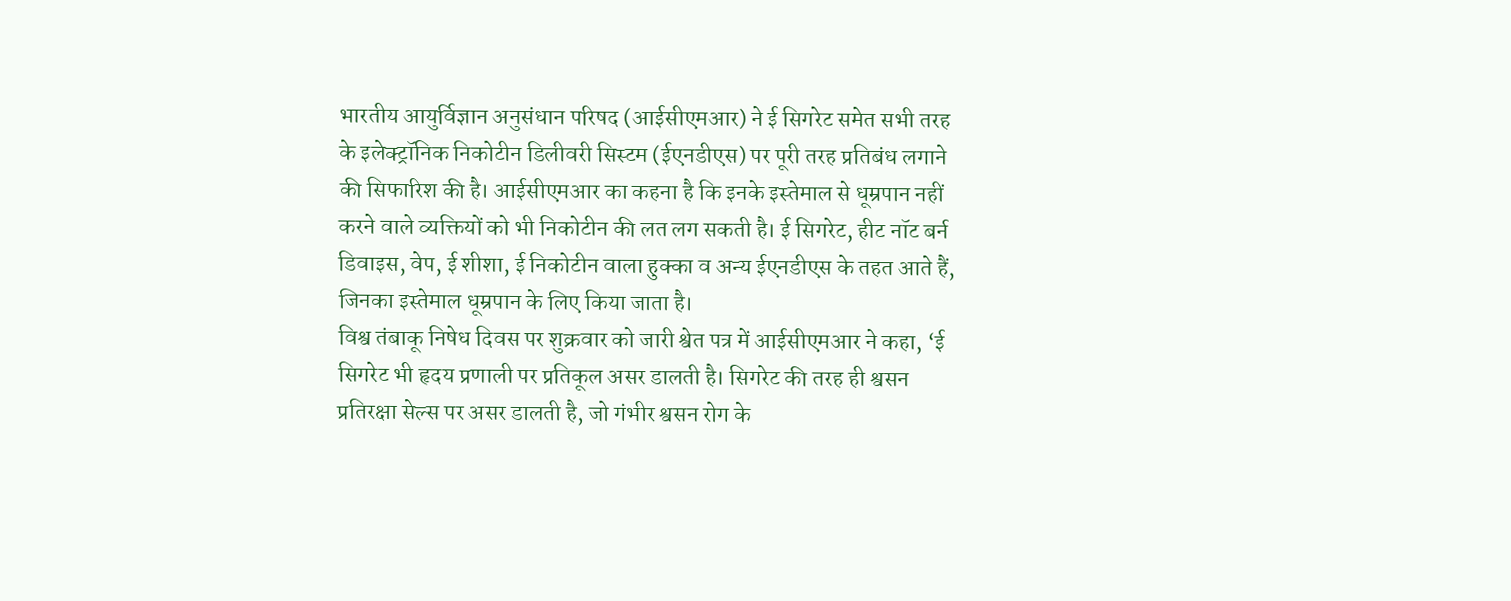भारतीय आयुर्विज्ञान अनुसंधान परिषद (आईसीएमआर) ने ई सिगरेट समेत सभी तरह के इलेक्ट्रॉनिक निकोटीन डिलीवरी सिस्टम (ईएनडीएस) पर पूरी तरह प्रतिबंध लगाने की सिफारिश की है। आईसीएमआर का कहना है कि इनके इस्तेमाल से धूम्रपान नहीं करने वाले व्यक्तियों को भी निकोटीन की लत लग सकती है। ई सिगरेट, हीट नॉट बर्न डिवाइस, वेप, ई शीशा, ई निकोटीन वाला हुक्का व अन्य ईएनडीएस के तहत आते हैं, जिनका इस्तेमाल धूम्रपान के लिए किया जाता है।
विश्व तंबाकू निषेध दिवस पर शुक्रवार को जारी श्वेत पत्र में आईसीएमआर ने कहा, ‘ई सिगरेट भी हृदय प्रणाली पर प्रतिकूल असर डालती है। सिगरेट की तरह ही श्वसन प्रतिरक्षा सेल्स पर असर डालती है, जो गंभीर श्वसन रोग के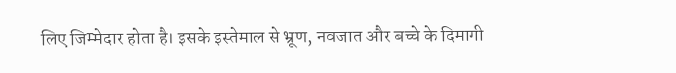लिए जिम्मेदार होता है। इसके इस्तेमाल से भ्रूण, नवजात और बच्चे के दिमागी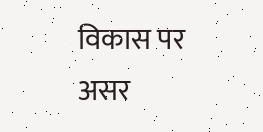विकास पर असर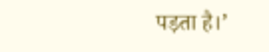पड़ता है।’